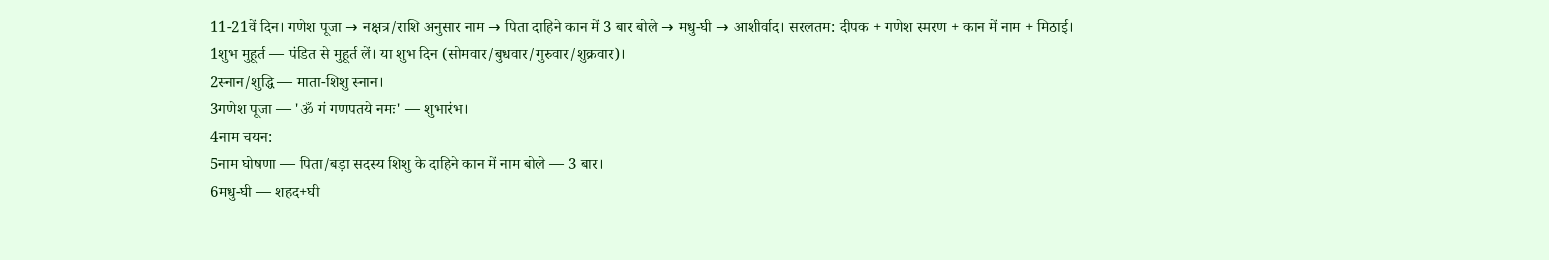11-21वें दिन। गणेश पूजा → नक्षत्र/राशि अनुसार नाम → पिता दाहिने कान में 3 बार बोले → मधु-घी → आशीर्वाद। सरलतम: दीपक + गणेश स्मरण + कान में नाम + मिठाई।
1शुभ मुहूर्त — पंडित से मुहूर्त लें। या शुभ दिन (सोमवार/बुधवार/गुरुवार/शुक्रवार)।
2स्नान/शुद्धि — माता-शिशु स्नान।
3गणेश पूजा — 'ॐ गं गणपतये नमः' — शुभारंभ।
4नाम चयन:
5नाम घोषणा — पिता/बड़ा सदस्य शिशु के दाहिने कान में नाम बोले — 3 बार।
6मधु-घी — शहद+घी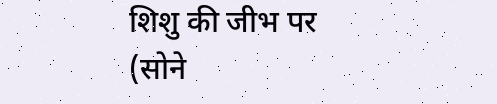शिशु की जीभ पर (सोने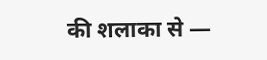की शलाका से —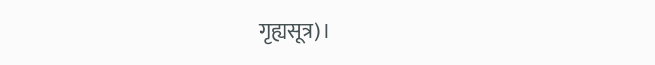गृह्यसूत्र)।